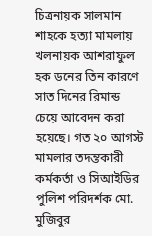চিত্রনায়ক সালমান শাহকে হত্যা মামলায় খলনায়ক আশরাফুল হক ডনের তিন কারণে সাত দিনের রিমান্ড চেয়ে আবেদন করা হয়েছে। গত ২০ আগস্ট মামলার তদন্তকারী কর্মকর্তা ও সিআইডির পুলিশ পরিদর্শক মো. মুজিবুর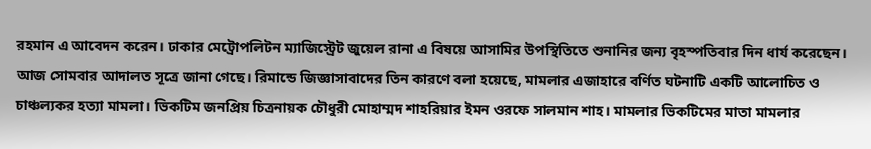রহমান এ আবেদন করেন। ঢাকার মেট্রোপলিটন ম্যাজিস্ট্রেট জুয়েল রানা এ বিষয়ে আসামির উপস্থিতিতে শুনানির জন্য বৃহস্পতিবার দিন ধার্য করেছেন।
আজ সোমবার আদালত সূত্রে জানা গেছে। রিমান্ডে জিজ্ঞাসাবাদের তিন কারণে বলা হয়েছে, মামলার এজাহারে বর্ণিত ঘটনাটি একটি আলোচিত ও চাঞ্চল্যকর হত্যা মামলা। ভিকটিম জনপ্রিয় চিত্রনায়ক চৌধুরী মোহাম্মদ শাহরিয়ার ইমন ওরফে সালমান শাহ। মামলার ভিকটিমের মাতা মামলার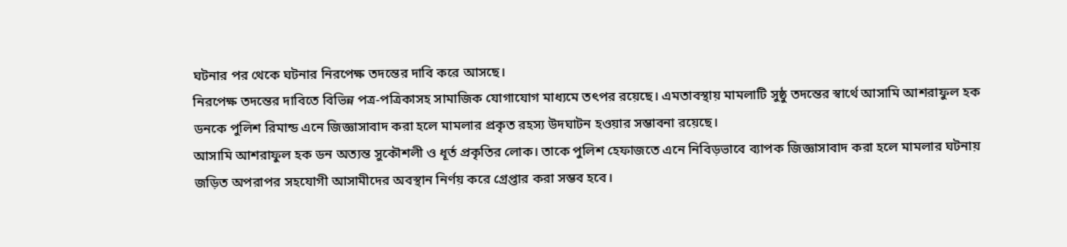ঘটনার পর থেকে ঘটনার নিরপেক্ষ তদন্তের দাবি করে আসছে।
নিরপেক্ষ তদন্তের দাবিতে বিভিন্ন পত্র-পত্রিকাসহ সামাজিক যোগাযোগ মাধ্যমে তৎপর রয়েছে। এমতাবস্থায় মামলাটি সুষ্ঠু তদন্তের স্বার্থে আসামি আশরাফুল হক ডনকে পুলিশ রিমান্ড এনে জিজ্ঞাসাবাদ করা হলে মামলার প্রকৃত রহস্য উদঘাটন হওয়ার সম্ভাবনা রয়েছে।
আসামি আশরাফুল হক ডন অত্যন্ত সুকৌশলী ও ধূর্ত প্রকৃতির লোক। তাকে পুলিশ হেফাজতে এনে নিবিড়ভাবে ব্যাপক জিজ্ঞাসাবাদ করা হলে মামলার ঘটনায় জড়িত অপরাপর সহযোগী আসামীদের অবস্থান নির্ণয় করে গ্রেপ্তার করা সম্ভব হবে।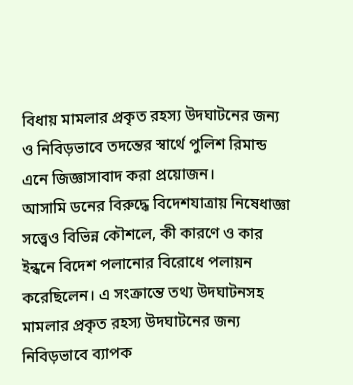বিধায় মামলার প্রকৃত রহস্য উদঘাটনের জন্য ও নিবিড়ভাবে তদন্তের স্বার্থে পুলিশ রিমান্ড এনে জিজ্ঞাসাবাদ করা প্রয়োজন।
আসামি ডনের বিরুদ্ধে বিদেশযাত্রায় নিষেধাজ্ঞা সত্ত্বেও বিভিন্ন কৌশলে, কী কারণে ও কার ইন্ধনে বিদেশ পলানোর বিরোধে পলায়ন করেছিলেন। এ সংক্রান্তে তথ্য উদঘাটনসহ মামলার প্রকৃত রহস্য উদঘাটনের জন্য নিবিড়ভাবে ব্যাপক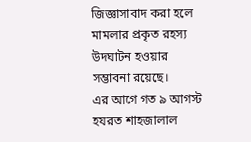জিজ্ঞাসাবাদ করা হলে মামলার প্রকৃত রহস্য উদঘাটন হওয়ার সম্ভাবনা রয়েছে।
এর আগে গত ৯ আগস্ট হযরত শাহজালাল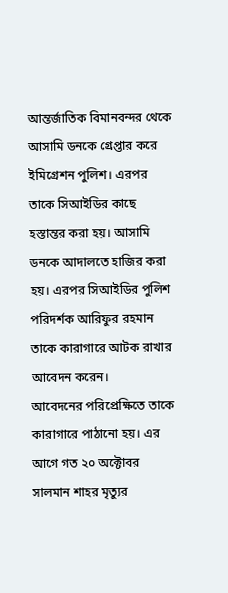আন্তর্জাতিক বিমানবন্দর থেকে আসামি ডনকে গ্রেপ্তার করে ইমিগ্রেশন পুলিশ। এরপর তাকে সিআইডির কাছে হস্তান্তর করা হয়। আসামি ডনকে আদালতে হাজির করা হয়। এরপর সিআইডির পুলিশ পরিদর্শক আরিফুর রহমান তাকে কারাগারে আটক রাখার আবেদন করেন।
আবেদনের পরিপ্রেক্ষিতে তাকে কারাগারে পাঠানো হয়। এর আগে গত ২০ অক্টোবর সালমান শাহর মৃত্যুর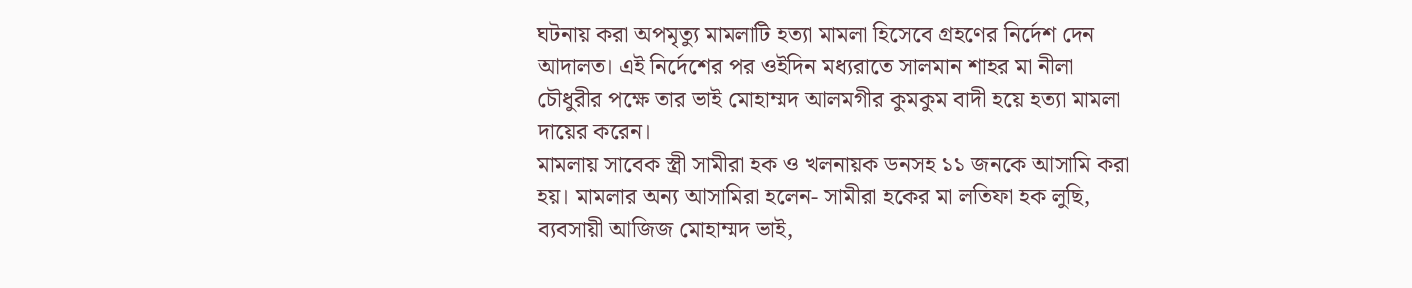ঘটনায় করা অপমৃত্যু মামলাটি হত্যা মামলা হিসেবে গ্রহণের নির্দেশ দেন আদালত। এই নির্দেশের পর ওইদিন মধ্যরাতে সালমান শাহর মা নীলা চৌধুরীর পক্ষে তার ভাই মোহাম্মদ আলমগীর কুমকুম বাদী হয়ে হত্যা মামলা দায়ের করেন।
মামলায় সাবেক স্ত্রী সামীরা হক ও খলনায়ক ডনসহ ১১ জনকে আসামি করা হয়। মামলার অন্য আসামিরা হলেন- সামীরা হকের মা লতিফা হক লুছি, ব্যবসায়ী আজিজ মোহাম্মদ ভাই,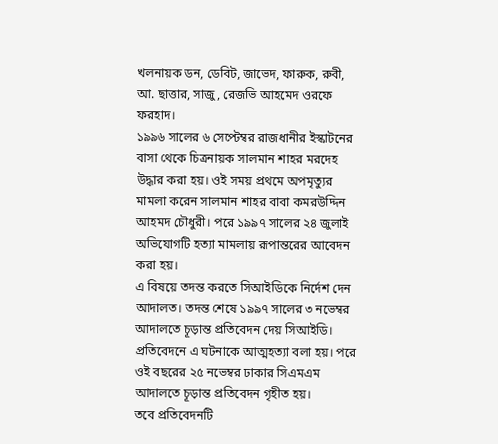খলনায়ক ডন, ডেবিট, জাভেদ, ফারুক, রুবী, আ. ছাত্তার, সাজু, রেজভি আহমেদ ওরফে ফরহাদ।
১৯৯৬ সালের ৬ সেপ্টেম্বর রাজধানীর ইস্কাটনের বাসা থেকে চিত্রনায়ক সালমান শাহর মরদেহ উদ্ধার করা হয়। ওই সময় প্রথমে অপমৃত্যুর মামলা করেন সালমান শাহর বাবা কমরউদ্দিন আহমদ চৌধুরী। পরে ১৯৯৭ সালের ২৪ জুলাই অভিযোগটি হত্যা মামলায় রূপান্তরের আবেদন করা হয়।
এ বিষয়ে তদন্ত করতে সিআইডিকে নির্দেশ দেন আদালত। তদন্ত শেষে ১৯৯৭ সালের ৩ নভেম্বর আদালতে চূড়ান্ত প্রতিবেদন দেয় সিআইডি। প্রতিবেদনে এ ঘটনাকে আত্মহত্যা বলা হয়। পরে ওই বছরের ২৫ নভেম্বর ঢাকার সিএমএম আদালতে চূড়ান্ত প্রতিবেদন গৃহীত হয়।
তবে প্রতিবেদনটি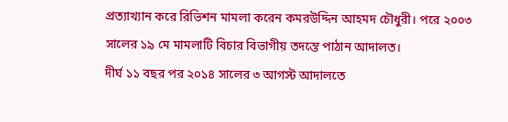প্রত্যাখ্যান করে রিভিশন মামলা করেন কমরউদ্দিন আহমদ চৌধুরী। পরে ২০০৩ সালের ১৯ মে মামলাটি বিচার বিভাগীয় তদন্তে পাঠান আদালত।
দীর্ঘ ১১ বছর পর ২০১৪ সালের ৩ আগস্ট আদালতে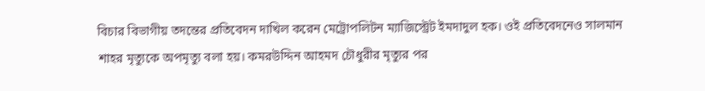বিচার বিভাগীয় তদন্তের প্রতিবেদন দাখিল করেন মেট্রোপলিটন ম্যাজিস্ট্রেট ইমদাদুল হক। ওই প্রতিবেদনেও সালমান শাহর মৃত্যুকে অপমৃত্যু বলা হয়। কমরউদ্দিন আহমদ চৌধুরীর মৃত্যুর পর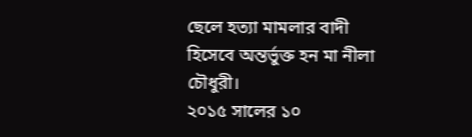ছেলে হত্যা মামলার বাদী হিসেবে অন্তর্ভুক্ত হন মা নীলা চৌধুরী।
২০১৫ সালের ১০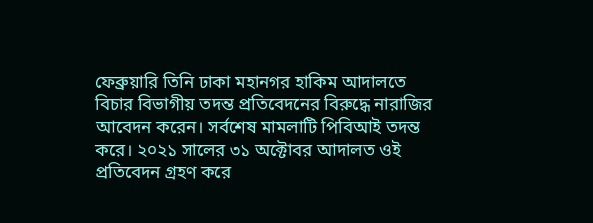ফেব্রুয়ারি তিনি ঢাকা মহানগর হাকিম আদালতে বিচার বিভাগীয় তদন্ত প্রতিবেদনের বিরুদ্ধে নারাজির আবেদন করেন। সর্বশেষ মামলাটি পিবিআই তদন্ত করে। ২০২১ সালের ৩১ অক্টোবর আদালত ওই প্রতিবেদন গ্রহণ করে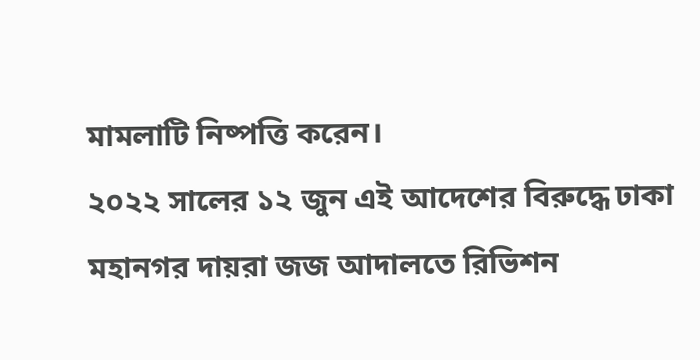মামলাটি নিষ্পত্তি করেন।
২০২২ সালের ১২ জুন এই আদেশের বিরুদ্ধে ঢাকা মহানগর দায়রা জজ আদালতে রিভিশন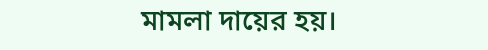মামলা দায়ের হয়।